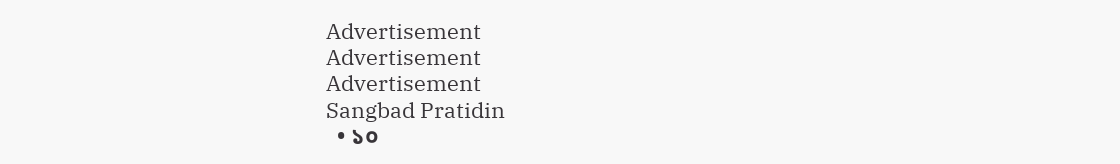Advertisement
Advertisement
Advertisement
Sangbad Pratidin
  • ১০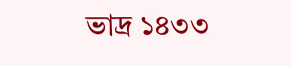ভাদ্র ১৪৩৩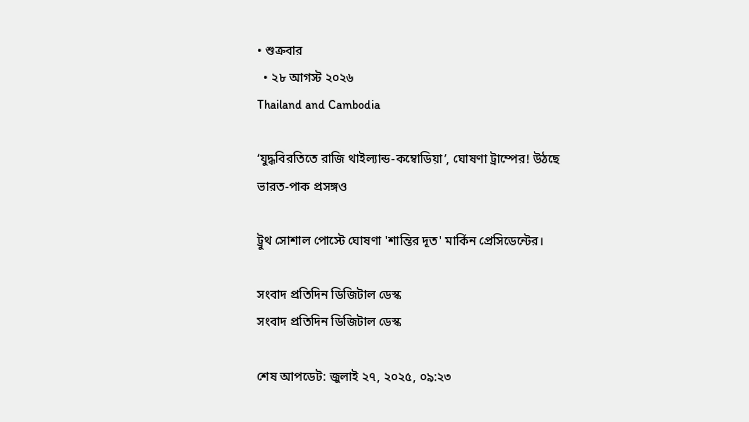• শুক্রবার
  • ২৮ আগস্ট ২০২৬
Thailand and Cambodia

‘যুদ্ধবিরতিতে রাজি থাইল্যান্ড-কম্বোডিয়া’, ঘোষণা ট্রাম্পের! উঠছে ভারত-পাক প্রসঙ্গও

ট্রুথ সোশাল পোস্টে ঘোষণা 'শান্তির দূত' মার্কিন প্রেসিডেন্টের।

সংবাদ প্রতিদিন ডিজিটাল ডেস্ক
সংবাদ প্রতিদিন ডিজিটাল ডেস্ক

শেষ আপডেট: জুলাই ২৭, ২০২৫, ০৯:২৩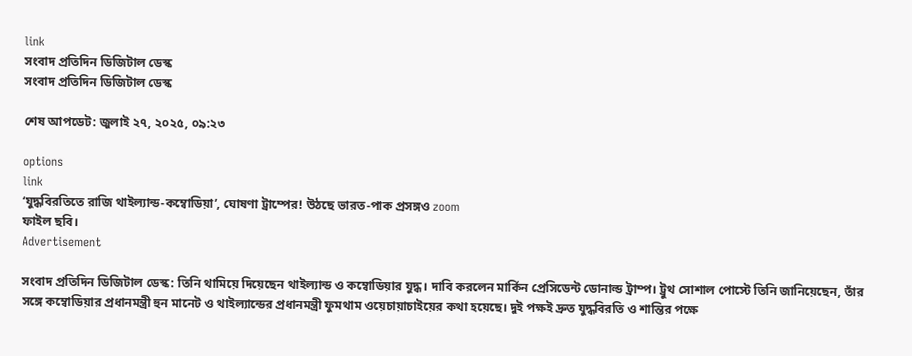link
সংবাদ প্রতিদিন ডিজিটাল ডেস্ক
সংবাদ প্রতিদিন ডিজিটাল ডেস্ক

শেষ আপডেট: জুলাই ২৭, ২০২৫, ০৯:২৩

options
link
‘যুদ্ধবিরতিতে রাজি থাইল্যান্ড-কম্বোডিয়া’, ঘোষণা ট্রাম্পের! উঠছে ভারত-পাক প্রসঙ্গও zoom
ফাইল ছবি।
Advertisement

সংবাদ প্রতিদিন ডিজিটাল ডেস্ক: তিনি থামিয়ে দিয়েছেন থাইল্যান্ড ও কম্বোডিয়ার যুদ্ধ। দাবি করলেন মার্কিন প্রেসিডেন্ট ডোনাল্ড ট্রাম্প। ট্রুথ সোশাল পোস্টে তিনি জানিয়েছেন, তাঁর সঙ্গে কম্বোডিয়ার প্রধানমন্ত্রী হুন মানেট ও থাইল্যান্ডের প্রধানমন্ত্রী ফুমথাম ওয়েচায়াচাইয়ের কথা হয়েছে। দুই পক্ষই দ্রুত যুদ্ধবিরতি ও শান্তির পক্ষে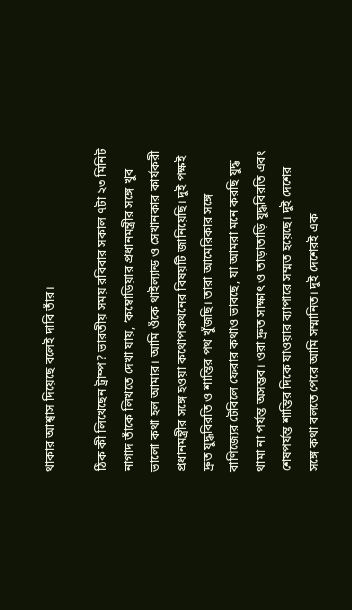থাকার আশ্বাস দিয়েছে বলেই দাবি তাঁর।

ঠিক কী লিখেছেন ট্রাম্প? ভারতীয় সময় রবিবার সকাল ৭টা ২৩ মিনিট নাগাদ তাঁকে লিখতে দেখা যায়, ‘কম্বোডিয়ার প্রধানমন্ত্রীর সঙ্গে খুব ভালো কথা হল আমার। আমি ওঁকে থাইল্যান্ড ও সেখানকার কার্যকরী প্রধানমন্ত্রীর সঙ্গে হওয়া কথোপকথনের বিষয়টি জানিয়েছি। দুই পক্ষই দ্রুত যুদ্ধবিরতি ও শান্তির পথ খুঁজছি। তারা আমেরিকার সঙ্গে বাণিজ্যের টেবিলে ফেরার কথাও ভাবছে, যা আমরা মনে করছি যুদ্ধ থামা না পর্যন্ত অসম্ভব। ওরা দ্রুত সাক্ষাৎ ও তাড়াতাড়ি যুদ্ধবিরতি এবং শেষপর্যন্ত শান্তির দিকে যাওয়ার ব্যাপারে সম্মত হয়েছে। দুই দেশের সঙ্গে কথা বলতে পেরে আমি সম্মানিত। দুই দেশেরই এক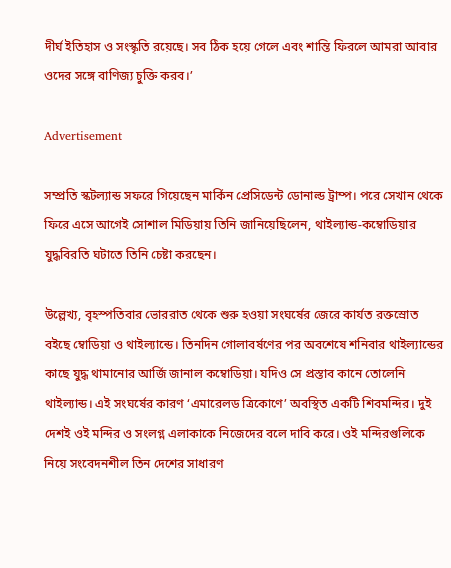দীর্ঘ ইতিহাস ও সংস্কৃতি রয়েছে। সব ঠিক হয়ে গেলে এবং শান্তি ফিরলে আমরা আবার ওদের সঙ্গে বাণিজ্য চুক্তি করব।’

Advertisement

সম্প্রতি স্কটল্যান্ড সফরে গিয়েছেন মার্কিন প্রেসিডেন্ট ডোনাল্ড ট্রাম্প। পরে সেখান থেকে ফিরে এসে আগেই সোশাল মিডিয়ায় তিনি জানিয়েছিলেন, থাইল্যান্ড-কম্বোডিয়ার যুদ্ধবিরতি ঘটাতে তিনি চেষ্টা করছেন।

উল্লেখ্য, বৃহস্পতিবার ভোররাত থেকে শুরু হওয়া সংঘর্ষের জেরে কার্যত রক্তস্রোত বইছে ম্বোডিয়া ও থাইল্যান্ডে। তিনদিন গোলাবর্ষণের পর অবশেষে শনিবার থাইল্যান্ডের কাছে যুদ্ধ থামানোর আর্জি জানাল কম্বোডিয়া। যদিও সে প্রস্তাব কানে তোলেনি থাইল্যান্ড। এই সংঘর্ষের কারণ ‘এমারেলড ত্রিকোণে’ অবস্থিত একটি শিবমন্দির। দুই দেশই ওই মন্দির ও সংলগ্ন এলাকাকে নিজেদের বলে দাবি করে। ওই মন্দিরগুলিকে নিয়ে সংবেদনশীল তিন দেশের সাধারণ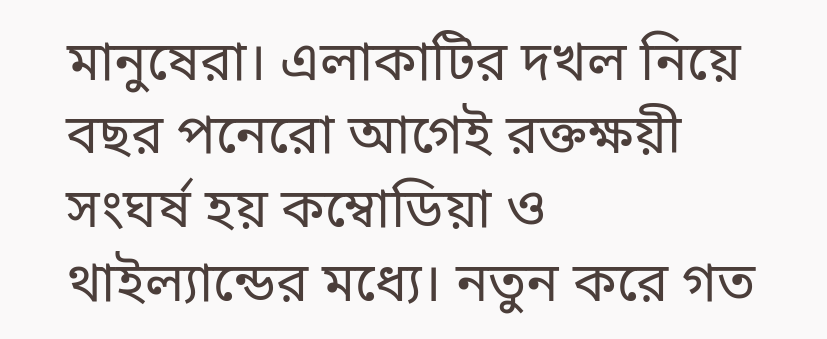মানুষেরা। এলাকাটির দখল নিয়ে বছর পনেরো আগেই রক্তক্ষয়ী সংঘর্ষ হয় কম্বোডিয়া ও থাইল্যান্ডের মধ্যে। নতুন করে গত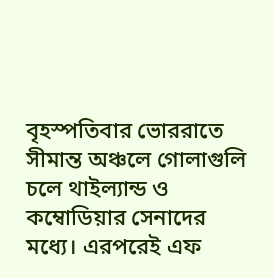বৃহস্পতিবার ভোররাতে সীমান্ত অঞ্চলে গোলাগুলি চলে থাইল্যান্ড ও কম্বোডিয়ার সেনাদের মধ্যে। এরপরেই এফ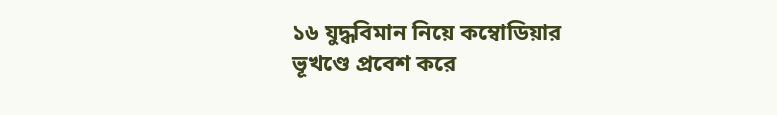১৬ যুদ্ধবিমান নিয়ে কম্বোডিয়ার ভূখণ্ডে প্রবেশ করে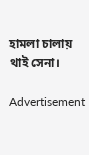হামলা চালায় থাই সেনা।

Advertisement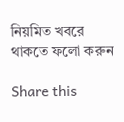নিয়মিত খবরে থাকতে ফলো করুন

Share this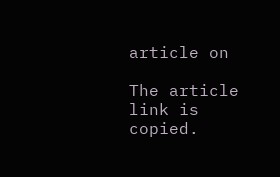article on

The article link is copied.